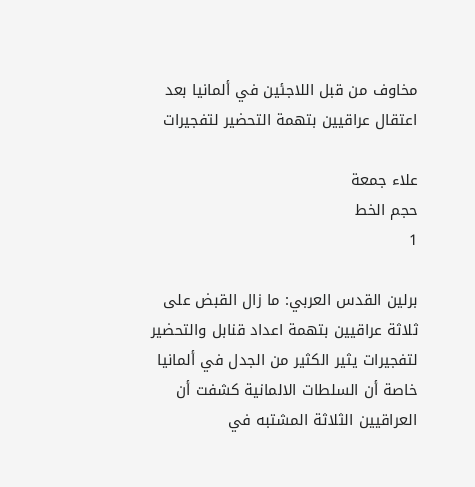مخاوف من قبل اللاجئين في ألمانيا بعد اعتقال عراقيين بتهمة التحضير لتفجيرات

علاء جمعة
حجم الخط
1

برلين القدس العربي: ما زال القبض على ثلاثة عراقيين بتهمة اعداد قنابل والتحضير لتفجيرات يثير الكثير من الجدل في ألمانيا خاصة أن السلطات الالمانية كشفت أن العراقيين الثلاثة المشتبه في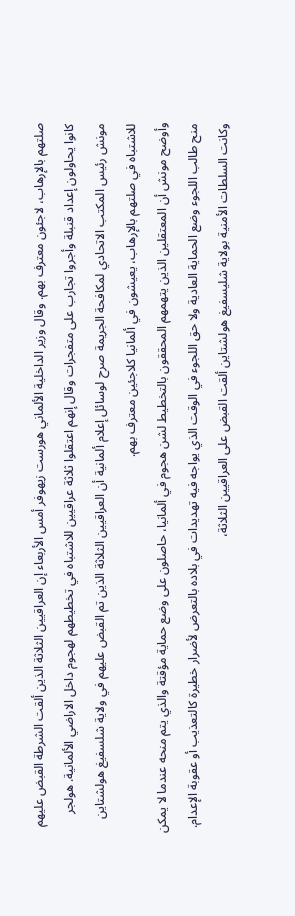صلتهم بالإرهاب، لاجئون معترف بهم. وقال وزير الداخلية الألماني هورست زيهوفر أمس الأربعاء إن العراقيين الثلاثة الذين ألقت الشرطة القبض عليهم كانوا يحاولون إعداد قنبلة وأجروا تجارب على متفجرات وقال إنهم اعتقلوا ثلاثة عراقيين للاشتباه في تخطيطهم لهجوم داخل الاراضي الألمانية. هولجر مونش رئيس المكتب الاتحادي لمكافحة الجريمة صرح لوسائل إعلام ألمانية أن العراقيين الثلاثة الذين تم القبض عليهم في ولاية شلسفيغ هولشتاين للاشتباه في صلتهم بالإرهاب، يعيشون في ألمانيا كلاجئين معترف بهم.
وأوضح مونش أن المعتقلين الذين يتهمهم المحققون بالتخطيط لشن هجوم في ألمانيا، حاصلون على وضع حماية مؤقتة والذي يتم منحه عندما لا يمكن منح طالب اللجوء وضع الحماية العادية ولا حق اللجوء في الوقت الذي يواجه فيه تهديدات في بلاده بالتعرض لأضرار خطيرة كالتعذيب أو عقوبة الإعدام.
وكانت السلطات الأمنية بولاية شليسفيغ هولشتاين ألقت القبض على العراقيين الثلاثة،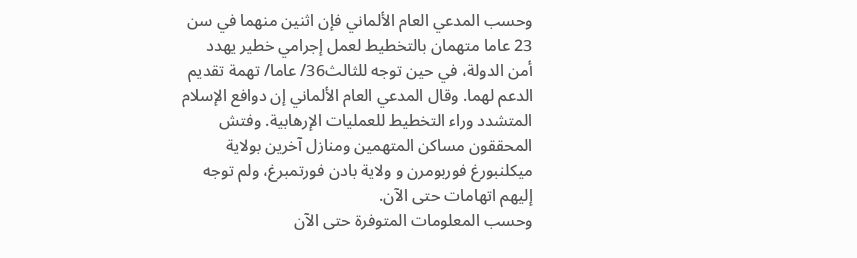وحسب المدعي العام الألماني فإن اثنين منهما في سن 23 عاما متهمان بالتخطيط لعمل إجرامي خطير يهدد أمن الدولة، في حين توجه للثالث36/ عاما/ تهمة تقديم الدعم لهما. وقال المدعي العام الألماني إن دوافع الإسلام المتشدد وراء التخطيط للعمليات الإرهابية. وفتش المحققون مساكن المتهمين ومنازل آخرين بولاية ميكلنبورغ فوربومرن و ولاية بادن فورتمبرغ، ولم توجه إليهم اتهامات حتى الآن.
وحسب المعلومات المتوفرة حتى الآن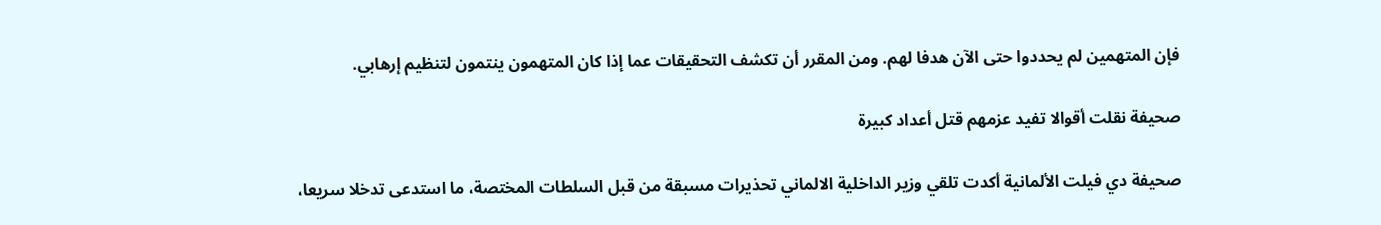فإن المتهمين لم يحددوا حتى الآن هدفا لهم. ومن المقرر أن تكشف التحقيقات عما إذا كان المتهمون ينتمون لتنظيم إرهابي.

صحيفة نقلت أقوالا تفيد عزمهم قتل أعداد كبيرة

صحيفة دي فيلت الألمانية أكدت تلقي وزير الداخلية الالماني تحذيرات مسبقة من قبل السلطات المختصة، ما استدعى تدخلا سريعا،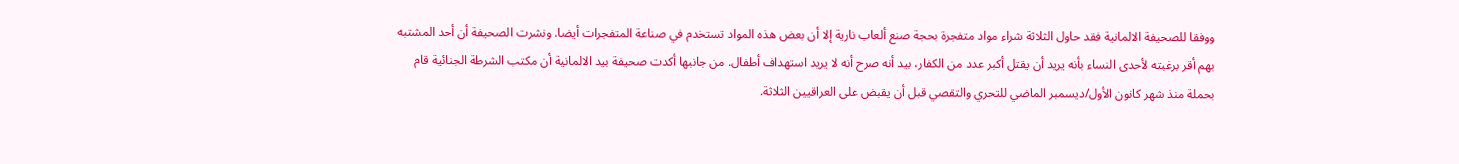ووفقا للصحيفة الالمانية فقد حاول الثلاثة شراء مواد متفجرة بحجة صنع ألعاب نارية إلا أن بعض هذه المواد تستخدم في صناعة المتفجرات أيضا. ونشرت الصحيفة أن أحد المشتبه بهم أقر برغبته لأحدى النساء بأنه يريد أن يقتل أكبر عدد من الكفار، بيد أنه صرح أنه لا يريد استهداف أطفال. من جانبها أكدت صحيفة بيد الالمانية أن مكتب الشرطة الجنائية قام بحملة منذ شهر كانون الأول/ديسمبر الماضي للتحري والتقصي قبل أن يقبض على العراقيين الثلاثة.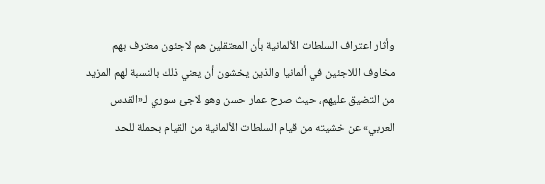وأثار اعتراف السلطات الألمانية بأن المعتقلين هم لاجئون معترف بهم مخاوف اللاجئين في ألمانيا والذين يخشون أن يعني ذلك بالنسبة لهم المزيد من التضيق عليهم، حيث صرح عمار حسن وهو لاجئ سوري لـ«القدس العربي» عن خشيته من قيام السلطات الألمانية من القيام بحملة للحد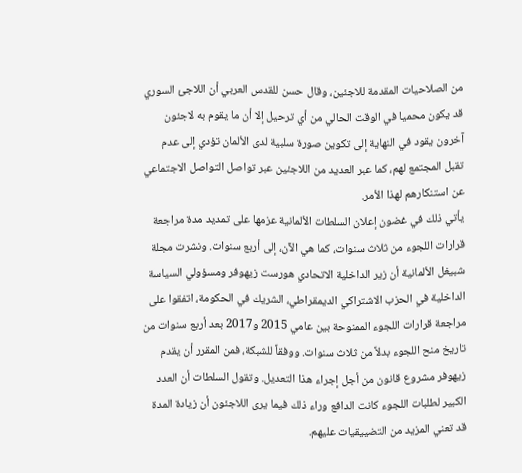من الصلاحيات المقدمة للاجئين، وقال حسن للقدس العربي أن اللاجئ السوري قد يكون محميا في الوقت الحالي من أي ترحيل إلا أن ما يقوم به لاجئون آخرون يقود في النهاية إلى تكوين صورة سلبية لدى الألمان تؤدي إلى عدم تقبل المجتمع لهم، كما عبر العديد من اللاجئين عبر تواصل التواصل الاجتماعي عن استنكارهم لهذا الأمر.
يأتي ذلك في غضون إعلان السلطات الألمانية عزمها على تمديد مدة مراجعة قرارات اللجوء من ثلاث سنوات، كما هي الآن، إلى أربع سنوات. ونشرت مجلة شبيغل الألمانية أن زير الداخلية الاتحادي هورست زيهوفر ومسؤولي السياسة الداخلية في الحزب الاشتراكي الديمقراطي، الشريك في الحكومة، اتفقوا على مراجعة قرارات اللجوء الممنوحة بين عامي 2015 و2017 بعد أربع سنوات من تاريخ منح اللجوء بدلاً من ثلاث سنوات. ووفقاً للشبكة، فمن المقرر أن يقدم زيهوفر مشروع قانون من أجل إجراء هذا التعديل. وتقول السلطات أن العدد الكبير لطلبات اللجوء كانت الدافع وراء ذلك فيما يرى اللاجئون أن زيادة المدة قد تعني المزيد من التضييقيات عليهم.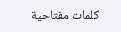كلمات مفتاحية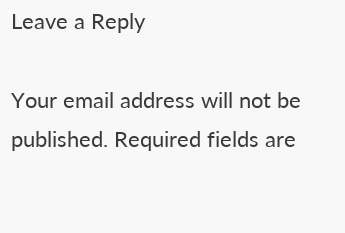Leave a Reply

Your email address will not be published. Required fields are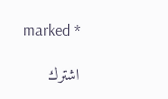marked *

اشترك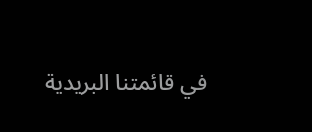في قائمتنا البريدية